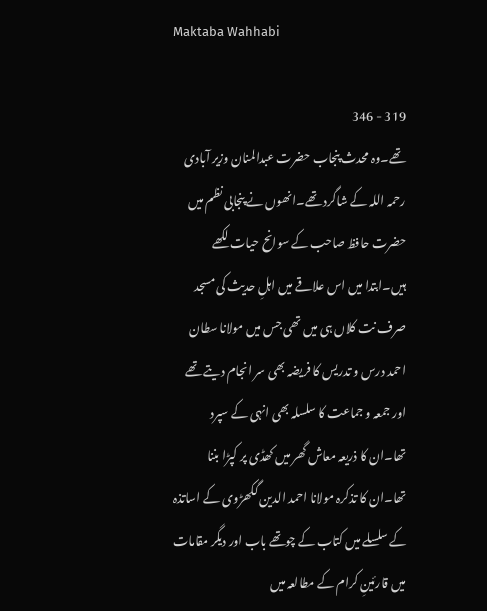Maktaba Wahhabi

319 - 346
تھے۔وہ محدث پنجاب حضرت عبدالمنان وزیر آبادی رحمہ اللہ کے شاگرد تھے۔انھوں نے پنجابی نظم میں حضرت حافظ صاحب کے سوانح حیات لکھے ہیں۔ابتدا میں اس علاقے میں اہلِ حدیث کی مسجد صرف نت کلاں ہی میں تھی جس میں مولانا سطان احمد درس و تدریس کا فریضہ بھی سر انجام دیتے تھے اور جمعہ و جماعت کا سلسلہ بھی انہی کے سپرد تھا۔ان کا ذریعہ معاش گھر میں کھڈی پر کپڑا بننا تھا۔ان کا تذکرہ مولانا احمد الدین گکھڑوی کے اساتذہ کے سلسلے میں کتاب کے چوتھے باب اور دیگر مقامات میں قارئینِ کرام کے مطالعہ میں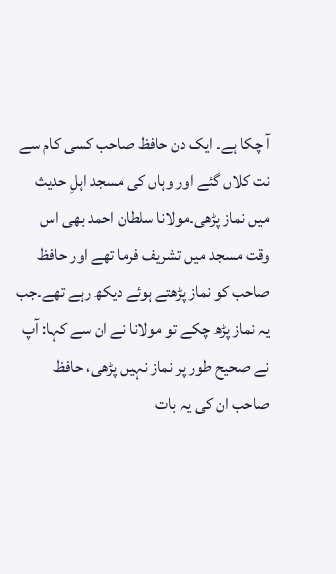آ چکا ہے۔ ایک دن حافظ صاحب کسی کام سے نت کلاں گئے اور وہاں کی مسجد اہلِ حدیث میں نماز پڑھی۔مولانا سلطان احمد بھی اس وقت مسجد میں تشریف فرما تھے اور حافظ صاحب کو نماز پڑھتے ہوئے دیکھ رہے تھے۔جب یہ نماز پڑھ چکے تو مولانا نے ان سے کہا: آپ نے صحیح طور پر نماز نہیں پڑھی، حافظ صاحب ان کی یہ بات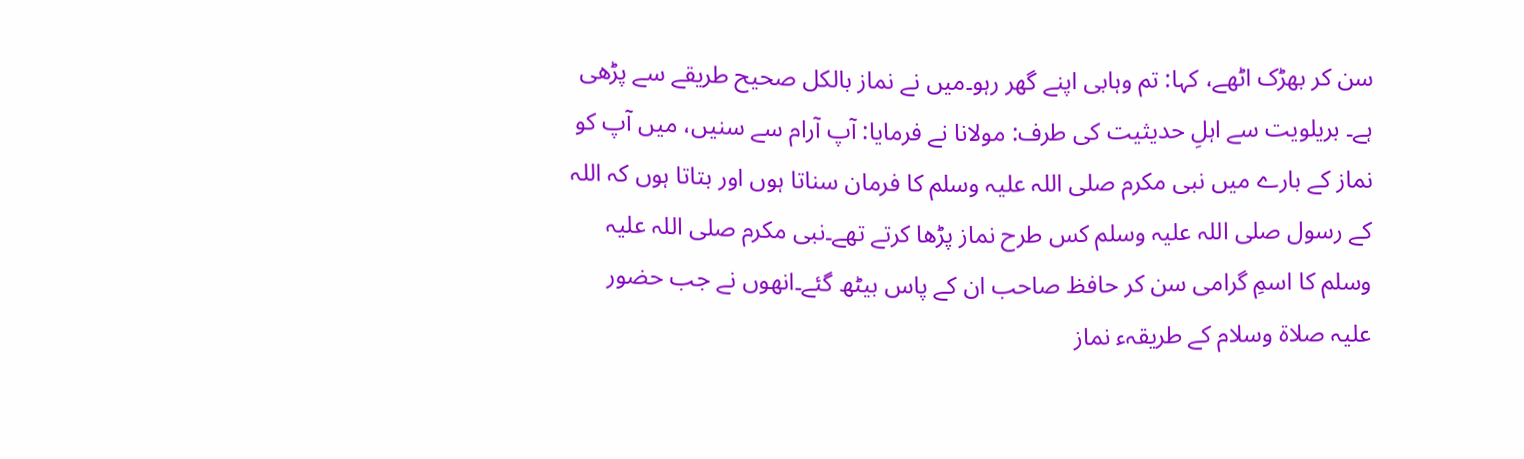سن کر بھڑک اٹھے، کہا: تم وہابی اپنے گھر رہو۔میں نے نماز بالکل صحیح طریقے سے پڑھی ہے۔ بریلویت سے اہلِ حدیثیت کی طرف: مولانا نے فرمایا: آپ آرام سے سنیں، میں آپ کو نماز کے بارے میں نبی مکرم صلی اللہ علیہ وسلم کا فرمان سناتا ہوں اور بتاتا ہوں کہ اللہ کے رسول صلی اللہ علیہ وسلم کس طرح نماز پڑھا کرتے تھے۔نبی مکرم صلی اللہ علیہ وسلم کا اسمِ گرامی سن کر حافظ صاحب ان کے پاس بیٹھ گئے۔انھوں نے جب حضور علیہ صلاۃ وسلام کے طریقہء نماز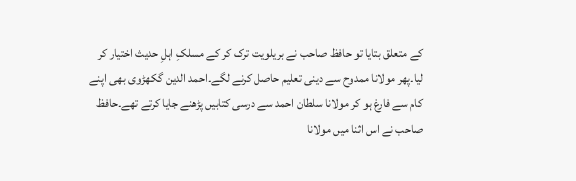کے متعلق بتایا تو حافظ صاحب نے بریلویت ترک کر کے مسلکِ اہلِ حدیث اختیار کر لیا۔پھر مولانا ممدوح سے دینی تعلیم حاصل کرنے لگے۔احمد الدین گکھڑوی بھی اپنے کام سے فارغ ہو کر مولانا سلطان احمد سے درسی کتابیں پڑھنے جایا کرتے تھے۔حافظ صاحب نے اس اثنا میں مولانا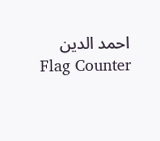احمد الدین
Flag Counter